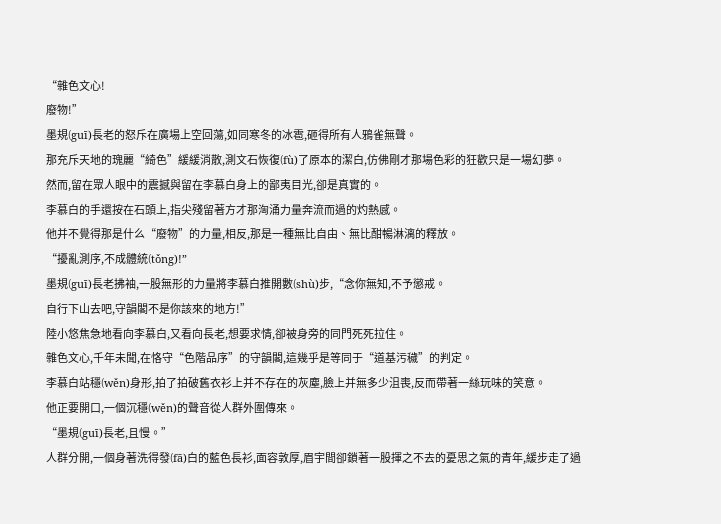“雜色文心!
廢物!”
墨規(guī)長老的怒斥在廣場上空回蕩,如同寒冬的冰雹,砸得所有人鴉雀無聲。
那充斥天地的瑰麗“綺色”緩緩消散,測文石恢復(fù)了原本的潔白,仿佛剛才那場色彩的狂歡只是一場幻夢。
然而,留在眾人眼中的震撼與留在李慕白身上的鄙夷目光,卻是真實的。
李慕白的手還按在石頭上,指尖殘留著方才那洶涌力量奔流而過的灼熱感。
他并不覺得那是什么“廢物”的力量,相反,那是一種無比自由、無比酣暢淋漓的釋放。
“擾亂測序,不成體統(tǒng)!”
墨規(guī)長老拂袖,一股無形的力量將李慕白推開數(shù)步,“念你無知,不予懲戒。
自行下山去吧,守韻閣不是你該來的地方!”
陸小悠焦急地看向李慕白,又看向長老,想要求情,卻被身旁的同門死死拉住。
雜色文心,千年未聞,在恪守“色階品序”的守韻閣,這幾乎是等同于“道基污穢”的判定。
李慕白站穩(wěn)身形,拍了拍破舊衣衫上并不存在的灰塵,臉上并無多少沮喪,反而帶著一絲玩味的笑意。
他正要開口,一個沉穩(wěn)的聲音從人群外圍傳來。
“墨規(guī)長老,且慢。”
人群分開,一個身著洗得發(fā)白的藍色長衫,面容敦厚,眉宇間卻鎖著一股揮之不去的憂思之氣的青年,緩步走了過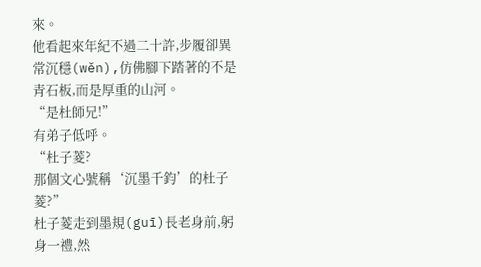來。
他看起來年紀不過二十許,步履卻異常沉穩(wěn),仿佛腳下踏著的不是青石板,而是厚重的山河。
“是杜師兄!”
有弟子低呼。
“杜子菱?
那個文心號稱‘沉墨千鈞’的杜子菱?”
杜子菱走到墨規(guī)長老身前,躬身一禮,然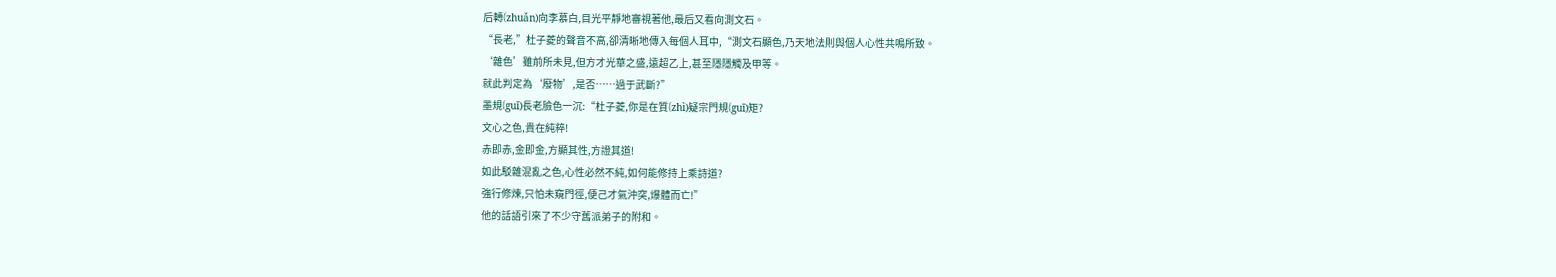后轉(zhuǎn)向李慕白,目光平靜地審視著他,最后又看向測文石。
“長老,”杜子菱的聲音不高,卻清晰地傳入每個人耳中,“測文石顯色,乃天地法則與個人心性共鳴所致。
‘雜色’雖前所未見,但方才光華之盛,遠超乙上,甚至隱隱觸及甲等。
就此判定為‘廢物’,是否……過于武斷?”
墨規(guī)長老臉色一沉:“杜子菱,你是在質(zhì)疑宗門規(guī)矩?
文心之色,貴在純粹!
赤即赤,金即金,方顯其性,方證其道!
如此駁雜混亂之色,心性必然不純,如何能修持上乘詩道?
強行修煉,只怕未窺門徑,便己才氣沖突,爆體而亡!”
他的話語引來了不少守舊派弟子的附和。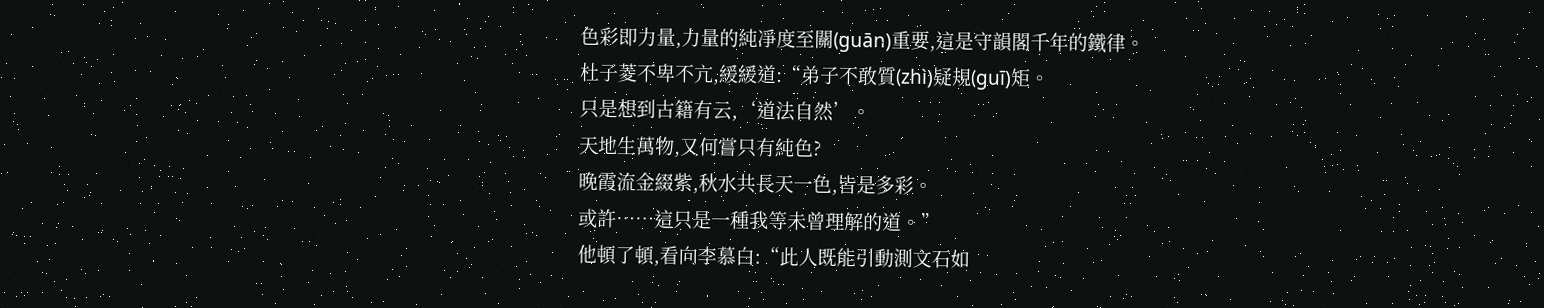色彩即力量,力量的純凈度至關(guān)重要,這是守韻閣千年的鐵律。
杜子菱不卑不亢,緩緩道:“弟子不敢質(zhì)疑規(guī)矩。
只是想到古籍有云,‘道法自然’。
天地生萬物,又何嘗只有純色?
晚霞流金綴紫,秋水共長天一色,皆是多彩。
或許……這只是一種我等未曾理解的道。”
他頓了頓,看向李慕白:“此人既能引動測文石如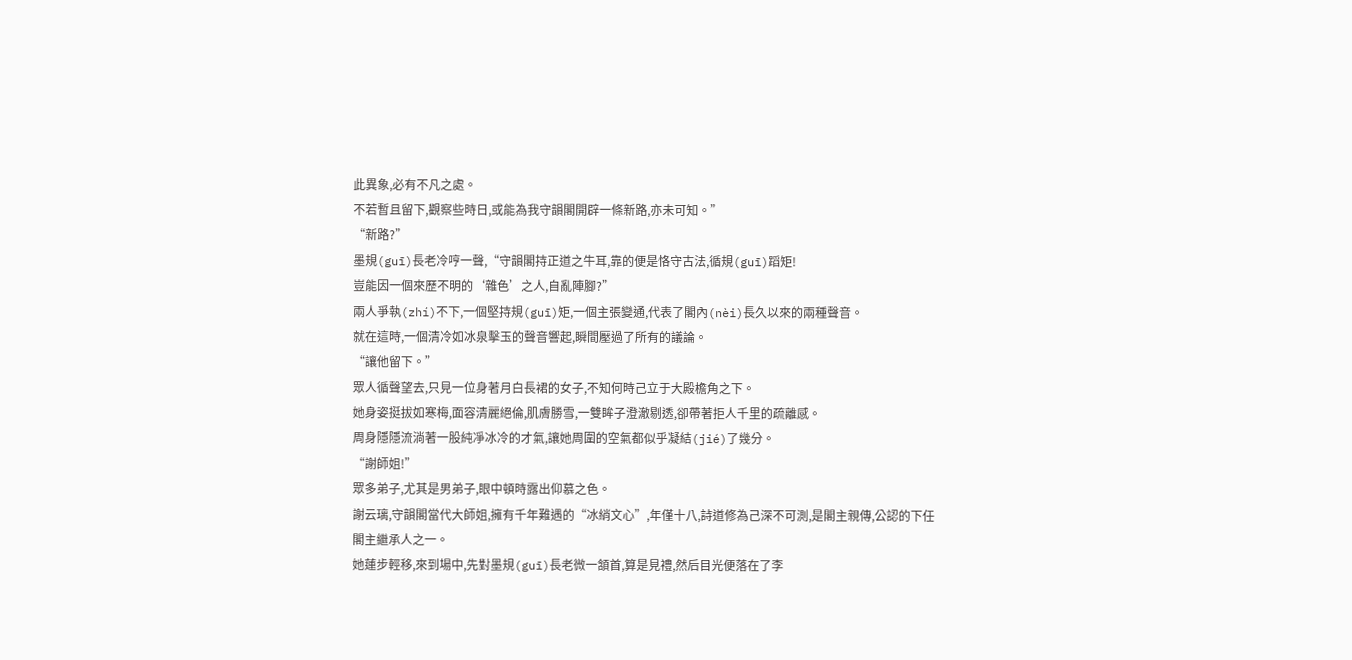此異象,必有不凡之處。
不若暫且留下,觀察些時日,或能為我守韻閣開辟一條新路,亦未可知。”
“新路?”
墨規(guī)長老冷哼一聲,“守韻閣持正道之牛耳,靠的便是恪守古法,循規(guī)蹈矩!
豈能因一個來歷不明的‘雜色’之人,自亂陣腳?”
兩人爭執(zhí)不下,一個堅持規(guī)矩,一個主張變通,代表了閣內(nèi)長久以來的兩種聲音。
就在這時,一個清冷如冰泉擊玉的聲音響起,瞬間壓過了所有的議論。
“讓他留下。”
眾人循聲望去,只見一位身著月白長裙的女子,不知何時己立于大殿檐角之下。
她身姿挺拔如寒梅,面容清麗絕倫,肌膚勝雪,一雙眸子澄澈剔透,卻帶著拒人千里的疏離感。
周身隱隱流淌著一股純凈冰冷的才氣,讓她周圍的空氣都似乎凝結(jié)了幾分。
“謝師姐!”
眾多弟子,尤其是男弟子,眼中頓時露出仰慕之色。
謝云璃,守韻閣當代大師姐,擁有千年難遇的“冰綃文心”,年僅十八,詩道修為己深不可測,是閣主親傳,公認的下任閣主繼承人之一。
她蓮步輕移,來到場中,先對墨規(guī)長老微一頷首,算是見禮,然后目光便落在了李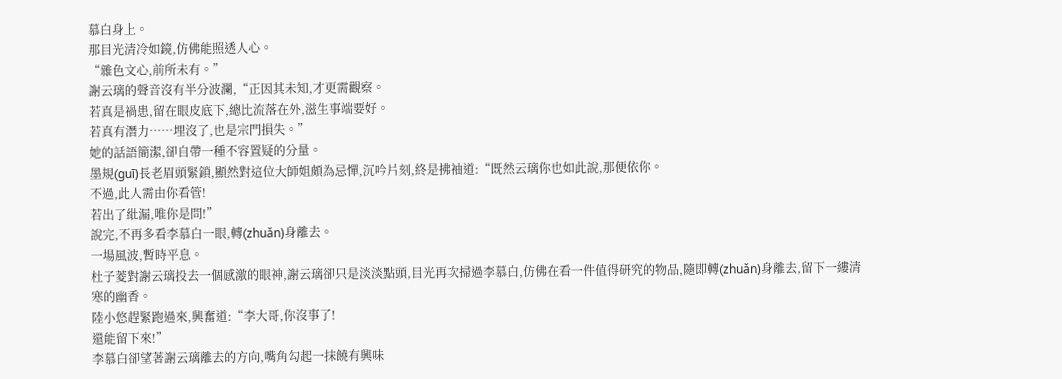慕白身上。
那目光清冷如鏡,仿佛能照透人心。
“雜色文心,前所未有。”
謝云璃的聲音沒有半分波瀾,“正因其未知,才更需觀察。
若真是禍患,留在眼皮底下,總比流落在外,滋生事端要好。
若真有潛力……埋沒了,也是宗門損失。”
她的話語簡潔,卻自帶一種不容置疑的分量。
墨規(guī)長老眉頭緊鎖,顯然對這位大師姐頗為忌憚,沉吟片刻,終是拂袖道:“既然云璃你也如此說,那便依你。
不過,此人需由你看管!
若出了紕漏,唯你是問!”
說完,不再多看李慕白一眼,轉(zhuǎn)身離去。
一場風波,暫時平息。
杜子菱對謝云璃投去一個感激的眼神,謝云璃卻只是淡淡點頭,目光再次掃過李慕白,仿佛在看一件值得研究的物品,隨即轉(zhuǎn)身離去,留下一縷清寒的幽香。
陸小悠趕緊跑過來,興奮道:“李大哥,你沒事了!
還能留下來!”
李慕白卻望著謝云璃離去的方向,嘴角勾起一抹饒有興味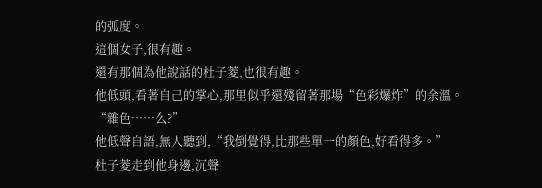的弧度。
這個女子,很有趣。
還有那個為他說話的杜子菱,也很有趣。
他低頭,看著自己的掌心,那里似乎還殘留著那場“色彩爆炸”的余溫。
“雜色……么?”
他低聲自語,無人聽到,“我倒覺得,比那些單一的顏色,好看得多。”
杜子菱走到他身邊,沉聲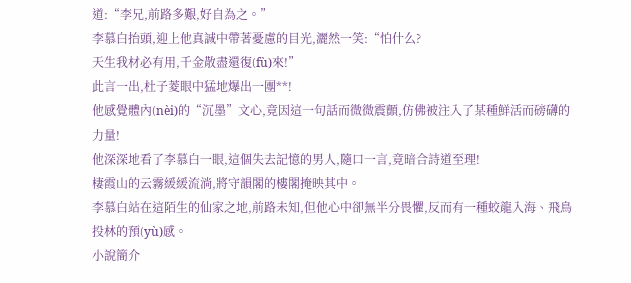道:“李兄,前路多艱,好自為之。”
李慕白抬頭,迎上他真誠中帶著憂慮的目光,灑然一笑:“怕什么?
天生我材必有用,千金散盡還復(fù)來!”
此言一出,杜子菱眼中猛地爆出一團**!
他感覺體內(nèi)的“沉墨”文心,竟因這一句話而微微震顫,仿佛被注入了某種鮮活而磅礴的力量!
他深深地看了李慕白一眼,這個失去記憶的男人,隨口一言,竟暗合詩道至理!
棲霞山的云霧緩緩流淌,將守韻閣的樓閣掩映其中。
李慕白站在這陌生的仙家之地,前路未知,但他心中卻無半分畏懼,反而有一種蛟龍入海、飛鳥投林的預(yù)感。
小說簡介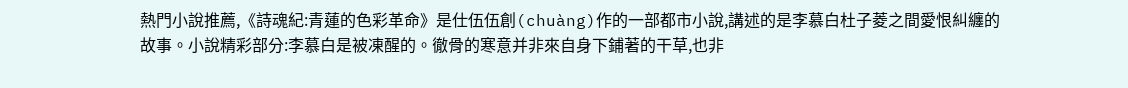熱門小說推薦,《詩魂紀:青蓮的色彩革命》是仕伍伍創(chuàng)作的一部都市小說,講述的是李慕白杜子菱之間愛恨糾纏的故事。小說精彩部分:李慕白是被凍醒的。徹骨的寒意并非來自身下鋪著的干草,也非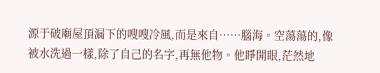源于破廟屋頂漏下的嗖嗖冷風,而是來自……腦海。空蕩蕩的,像被水洗過一樣,除了自己的名字,再無他物。他睜開眼,茫然地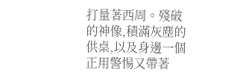打量著西周。殘破的神像,積滿灰塵的供桌,以及身邊一個正用警惕又帶著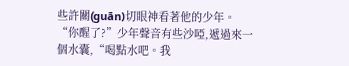些許關(guān)切眼神看著他的少年。“你醒了?”少年聲音有些沙啞,遞過來一個水囊,“喝點水吧。我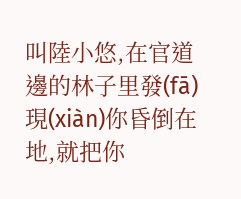叫陸小悠,在官道邊的林子里發(fā)現(xiàn)你昏倒在地,就把你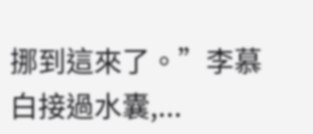挪到這來了。”李慕白接過水囊,...